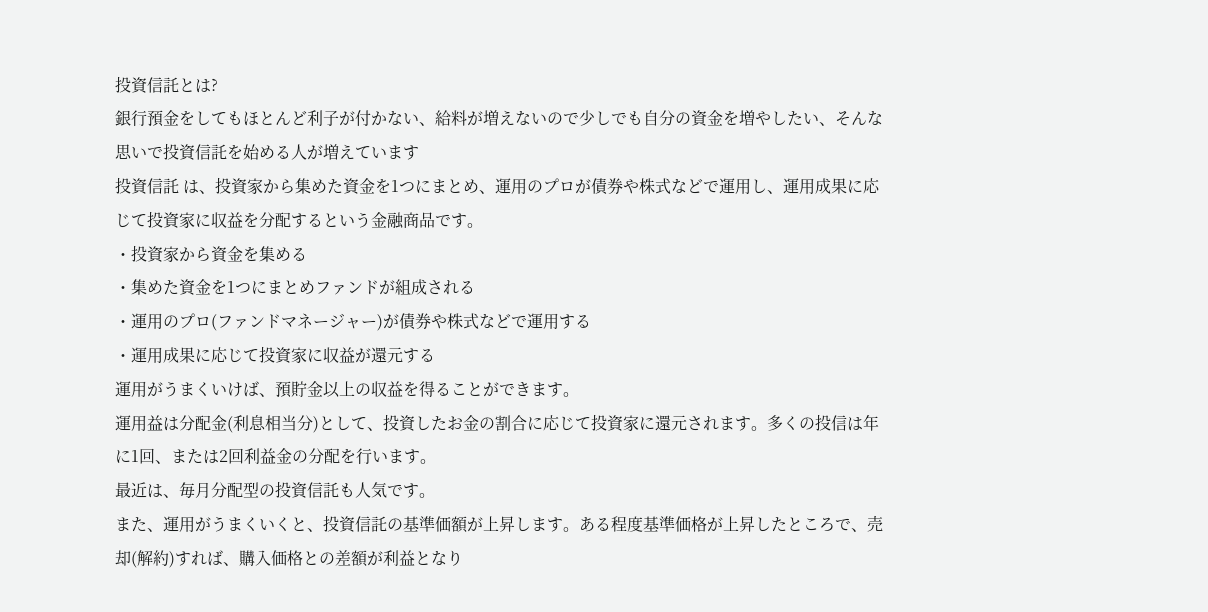投資信託とは?
銀行預金をしてもほとんど利子が付かない、給料が増えないので少しでも自分の資金を増やしたい、そんな思いで投資信託を始める人が増えています
投資信託 は、投資家から集めた資金を1つにまとめ、運用のプロが債券や株式などで運用し、運用成果に応じて投資家に収益を分配するという金融商品です。
・投資家から資金を集める
・集めた資金を1つにまとめファンドが組成される
・運用のプロ(ファンドマネージャー)が債券や株式などで運用する
・運用成果に応じて投資家に収益が還元する
運用がうまくいけば、預貯金以上の収益を得ることができます。
運用益は分配金(利息相当分)として、投資したお金の割合に応じて投資家に還元されます。多くの投信は年に1回、または2回利益金の分配を行います。
最近は、毎月分配型の投資信託も人気です。
また、運用がうまくいくと、投資信託の基準価額が上昇します。ある程度基準価格が上昇したところで、売却(解約)すれば、購入価格との差額が利益となり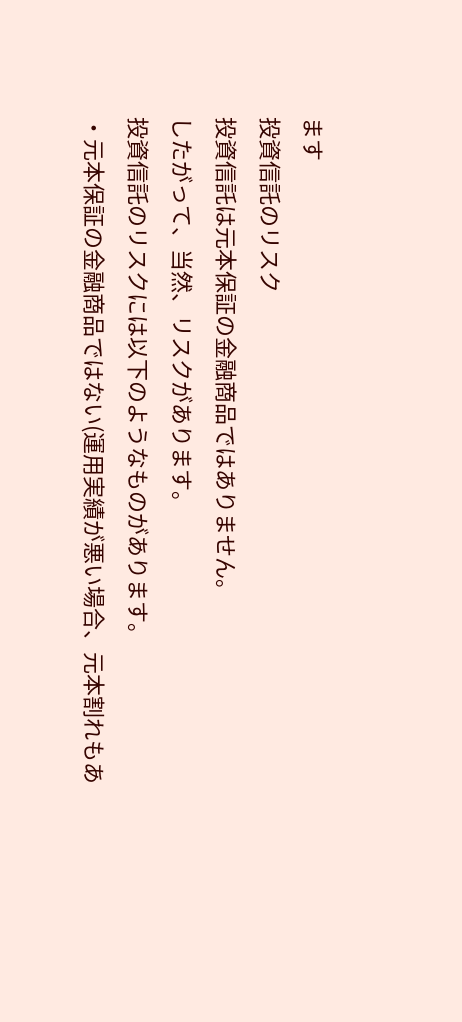ます
投資信託のリスク
投資信託は元本保証の金融商品ではありません。
したがって、当然、リスクがあります。
投資信託のリスクには以下のようなものがあります。
・元本保証の金融商品ではない(運用実績が悪い場合、元本割れもあ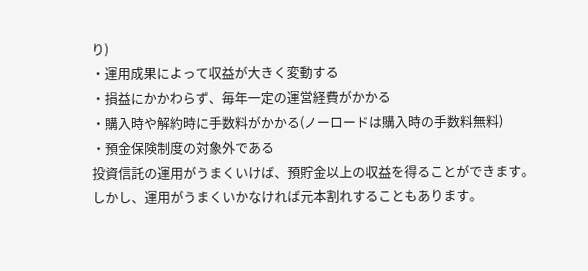り)
・運用成果によって収益が大きく変動する
・損益にかかわらず、毎年一定の運営経費がかかる
・購入時や解約時に手数料がかかる(ノーロードは購入時の手数料無料)
・預金保険制度の対象外である
投資信託の運用がうまくいけば、預貯金以上の収益を得ることができます。
しかし、運用がうまくいかなければ元本割れすることもあります。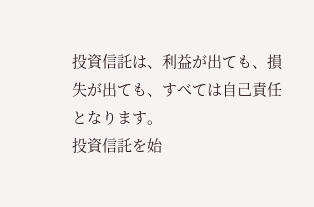投資信託は、利益が出ても、損失が出ても、すべては自己責任となります。
投資信託を始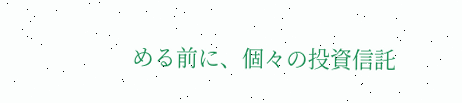める前に、個々の投資信託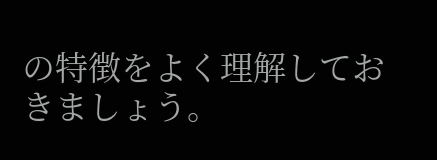の特徴をよく理解しておきましょう。